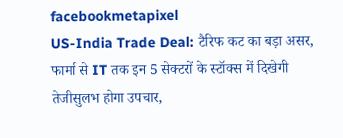facebookmetapixel
US-India Trade Deal: टैरिफ कट का बड़ा असर, फार्मा से IT तक इन 5 सेक्टरों के स्टॉक्स में दिखेगी तेजीसुलभ होगा उपचार,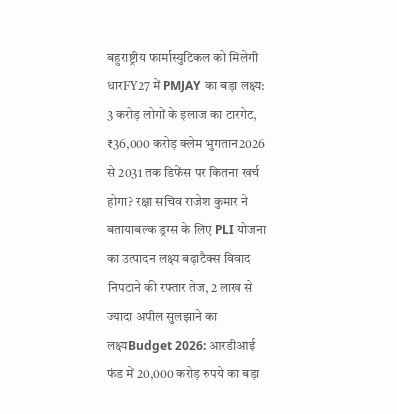बहुराष्ट्रीय फार्मास्युटिकल को मिलेगी धारFY27 में PMJAY का बड़ा लक्ष्य: 3 करोड़ लोगों के इलाज का टारगेट, ₹36,000 करोड़ क्लेम भुगतान2026 से 2031 तक डिफेंस पर कितना खर्च होगा? रक्षा सचिव राजेश कुमार ने बतायाबल्क ड्रग्स के लिए PLI योजना का उत्पादन लक्ष्य बढ़ाटैक्स विवाद निपटाने की रफ्तार तेज, 2 लाख से ज्यादा अपील सुलझाने का लक्ष्यBudget 2026: आरडीआई फंड में 20,000 करोड़ रुपये का बड़ा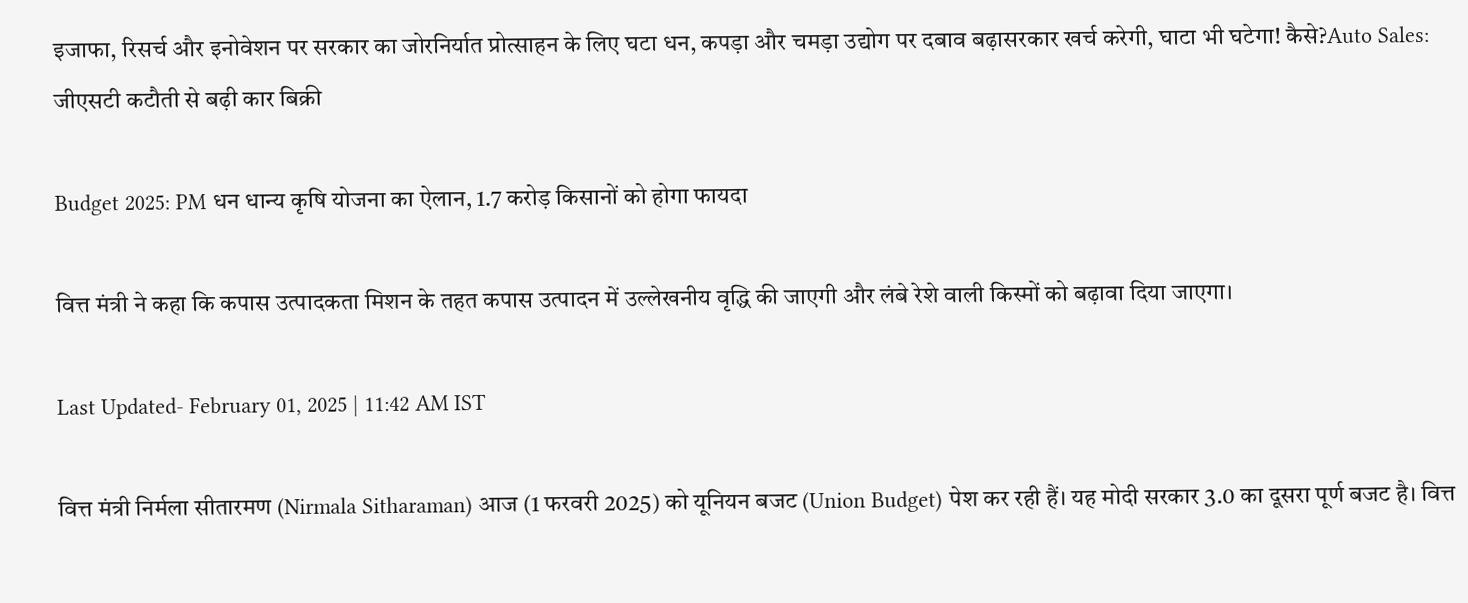इजाफा, रिसर्च और इनोवेशन पर सरकार का जोरनिर्यात प्रोत्साहन के लिए घटा धन, कपड़ा और चमड़ा उद्योग पर दबाव बढ़ासरकार खर्च करेगी, घाटा भी घटेगा! कैसे?Auto Sales: जीएसटी कटौती से बढ़ी कार बिक्री

Budget 2025: PM धन धान्य कृषि योजना का ऐलान, 1.7 करोड़ किसानों को होगा फायदा

वित्त मंत्री ने कहा कि कपास उत्पादकता मिशन के तहत कपास उत्पादन में उल्लेखनीय वृद्धि की जाएगी और लंबे रेशे वाली किस्मों को बढ़ावा दिया जाएगा।

Last Updated- February 01, 2025 | 11:42 AM IST

वित्त मंत्री निर्मला सीतारमण (Nirmala Sitharaman) आज (1 फरवरी 2025) को यूनियन बजट (Union Budget) पेश कर रही हैं। यह मोदी सरकार 3.0 का दूसरा पूर्ण बजट है। वित्त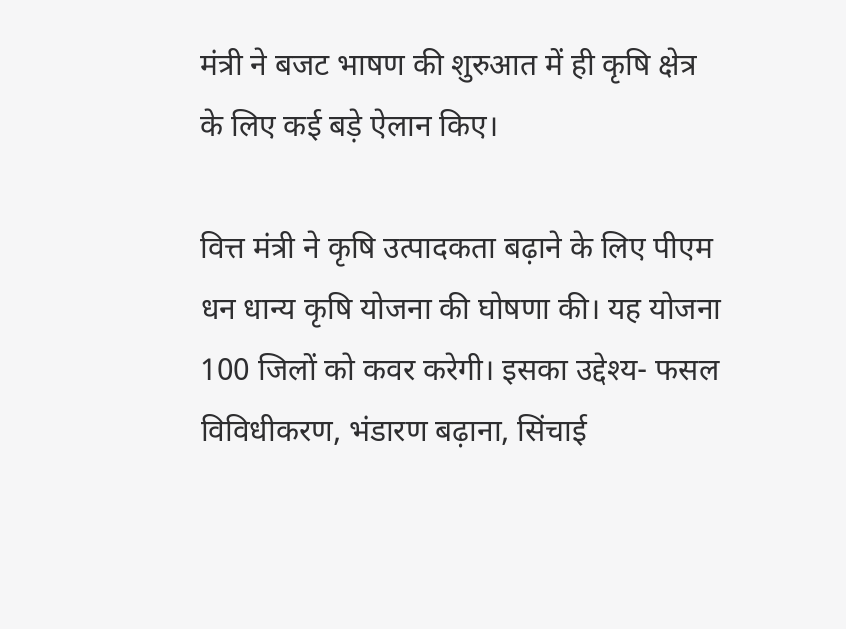मंत्री ने बजट भाषण की शुरुआत में ही कृषि क्षेत्र के लिए कई बड़े ऐलान किए।

वित्त मंत्री ने कृषि उत्पादकता बढ़ाने के लिए पीएम धन धान्य कृषि योजना की घोषणा की। यह योजना 100 जिलों को कवर करेगी। इसका उद्देश्य- फसल विविधीकरण, भंडारण बढ़ाना, सिंचाई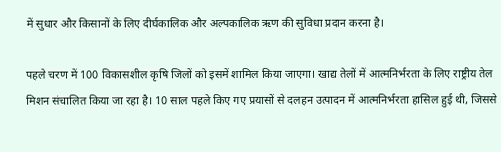में सुधार और किसानों के लिए दीर्घकालिक और अल्पकालिक ऋण की सुविधा प्रदान करना है।

पहले चरण में 100 विकासशील कृषि जिलों को इसमें शामिल किया जाएगा। खाद्य तेलों में आत्मनिर्भरता के लिए राष्ट्रीय तेल मिशन संचालित किया जा रहा है। 10 साल पहले किए गए प्रयासों से दलहन उत्पादन में आत्मनिर्भरता हासिल हुई थी, जिससे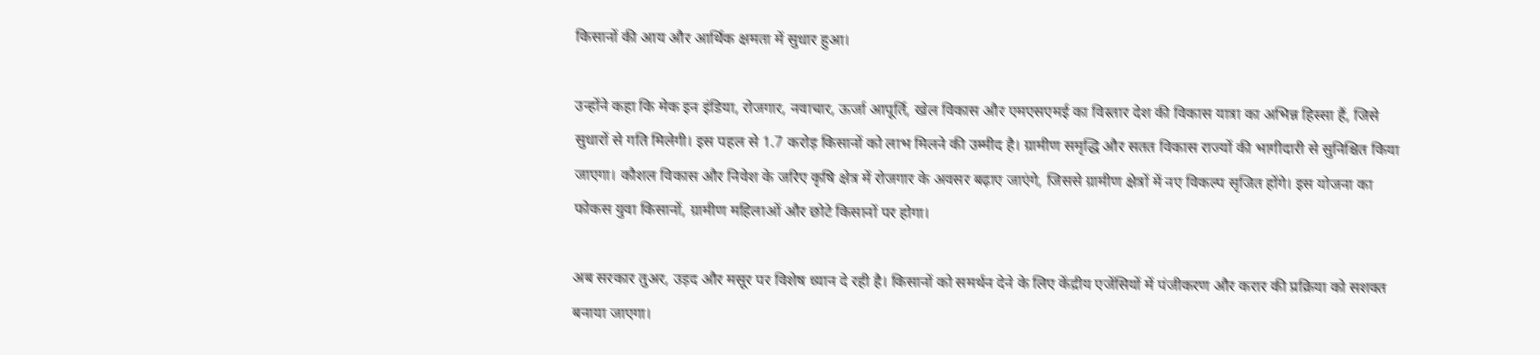किसानों की आय और आर्थिक क्षमता में सुधार हुआ।

उन्होंने कहा कि मेक इन इंडिया, रोजगार, नवाचार, ऊर्जा आपूर्ति, खेल विकास और एमएसएमई का विस्तार देश की विकास यात्रा का अभिन्न हिस्सा हैं, जिसे सुधारों से गति मिलेगी। इस पहल से 1.7 करोड़ किसानों को लाभ मिलने की उम्मीद है। ग्रामीण समृद्धि और सतत विकास राज्यों की भागीदारी से सुनिश्चित किया जाएगा। कौशल विकास और निवेश के जरिए कृषि क्षेत्र में रोजगार के अवसर बढ़ाए जाएंगे, जिससे ग्रामीण क्षेत्रों में नए विकल्प सृजित होंगे। इस योजना का फोकस युवा किसानों, ग्रामीण महिलाओं और छोटे किसानों पर होगा।

अब सरकार तुअर, उड़द और मसूर पर विशेष ध्यान दे रही है। किसानों को समर्थन देने के लिए केंद्रीय एजेंसियों में पंजीकरण और करार की प्रक्रिया को सशक्त बनाया जाएगा।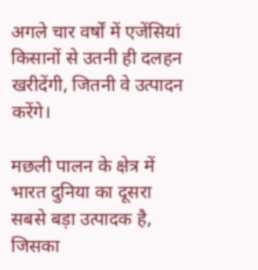अगले चार वर्षों में एजेंसियां किसानों से उतनी ही दलहन खरीदेंगी, जितनी वे उत्पादन करेंगे।

मछली पालन के क्षेत्र में भारत दुनिया का दूसरा सबसे बड़ा उत्पादक है, जिसका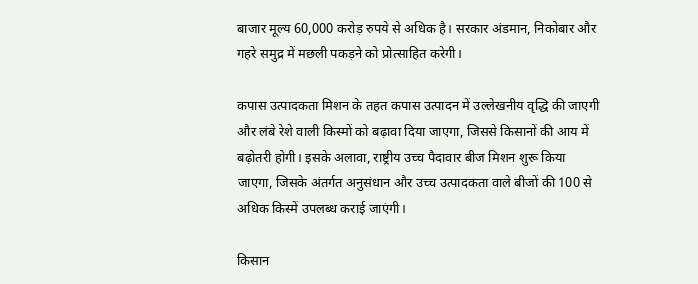बाजार मूल्य 60,000 करोड़ रुपये से अधिक है। सरकार अंडमान, निकोबार और गहरे समुद्र में मछली पकड़ने को प्रोत्साहित करेगी।

कपास उत्पादकता मिशन के तहत कपास उत्पादन में उल्लेखनीय वृद्धि की जाएगी और लंबे रेशे वाली किस्मों को बढ़ावा दिया जाएगा, जिससे किसानों की आय में बढ़ोतरी होगी। इसके अलावा, राष्ट्रीय उच्च पैदावार बीज मिशन शुरू किया जाएगा, जिसके अंतर्गत अनुसंधान और उच्च उत्पादकता वाले बीजों की 100 से अधिक किस्में उपलब्ध कराई जाएंगी।

किसान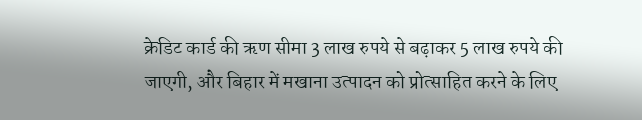क्रेडिट कार्ड की ऋण सीमा 3 लाख रुपये से बढ़ाकर 5 लाख रुपये की जाएगी, और बिहार में मखाना उत्पादन को प्रोत्साहित करने के लिए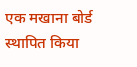एक मखाना बोर्ड स्थापित किया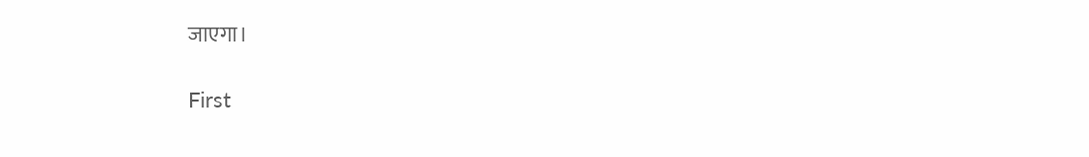जाएगा।

First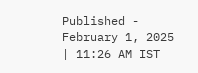Published - February 1, 2025 | 11:26 AM IST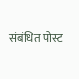संबंधित पोस्ट